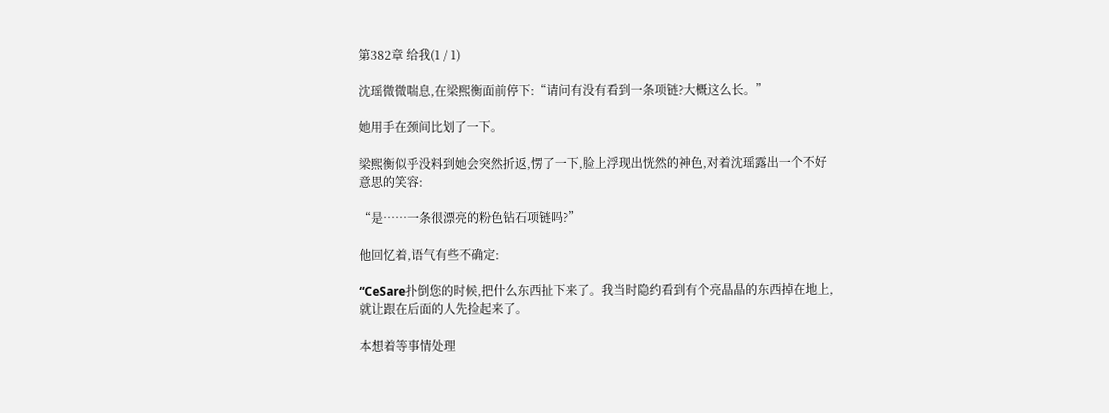第382章 给我(1 / 1)

沈瑶微微喘息,在梁熙衡面前停下:“请问有没有看到一条项链?大概这么长。”

她用手在颈间比划了一下。

梁熙衡似乎没料到她会突然折返,愣了一下,脸上浮现出恍然的神色,对着沈瑶露出一个不好意思的笑容:

“是……一条很漂亮的粉色钻石项链吗?”

他回忆着,语气有些不确定:

“CeSare扑倒您的时候,把什么东西扯下来了。我当时隐约看到有个亮晶晶的东西掉在地上,就让跟在后面的人先捡起来了。

本想着等事情处理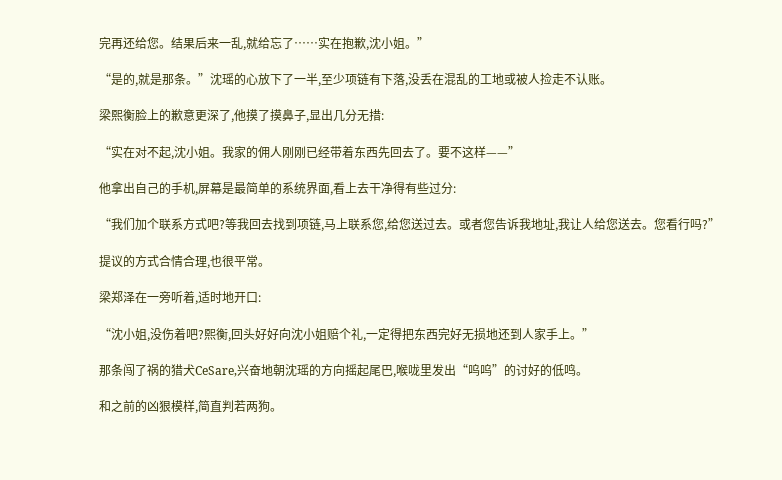完再还给您。结果后来一乱,就给忘了……实在抱歉,沈小姐。”

“是的,就是那条。”沈瑶的心放下了一半,至少项链有下落,没丢在混乱的工地或被人捡走不认账。

梁熙衡脸上的歉意更深了,他摸了摸鼻子,显出几分无措:

“实在对不起,沈小姐。我家的佣人刚刚已经带着东西先回去了。要不这样——”

他拿出自己的手机,屏幕是最简单的系统界面,看上去干净得有些过分:

“我们加个联系方式吧?等我回去找到项链,马上联系您,给您送过去。或者您告诉我地址,我让人给您送去。您看行吗?”

提议的方式合情合理,也很平常。

梁郑泽在一旁听着,适时地开口:

“沈小姐,没伤着吧?熙衡,回头好好向沈小姐赔个礼,一定得把东西完好无损地还到人家手上。”

那条闯了祸的猎犬CeSare,兴奋地朝沈瑶的方向摇起尾巴,喉咙里发出“呜呜”的讨好的低鸣。

和之前的凶狠模样,简直判若两狗。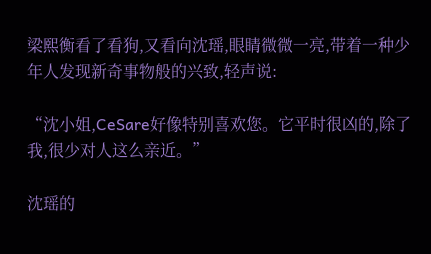梁熙衡看了看狗,又看向沈瑶,眼睛微微一亮,带着一种少年人发现新奇事物般的兴致,轻声说:

“沈小姐,CeSare好像特别喜欢您。它平时很凶的,除了我,很少对人这么亲近。”

沈瑶的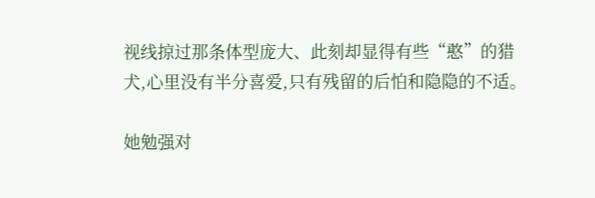视线掠过那条体型庞大、此刻却显得有些“憨”的猎犬,心里没有半分喜爱,只有残留的后怕和隐隐的不适。

她勉强对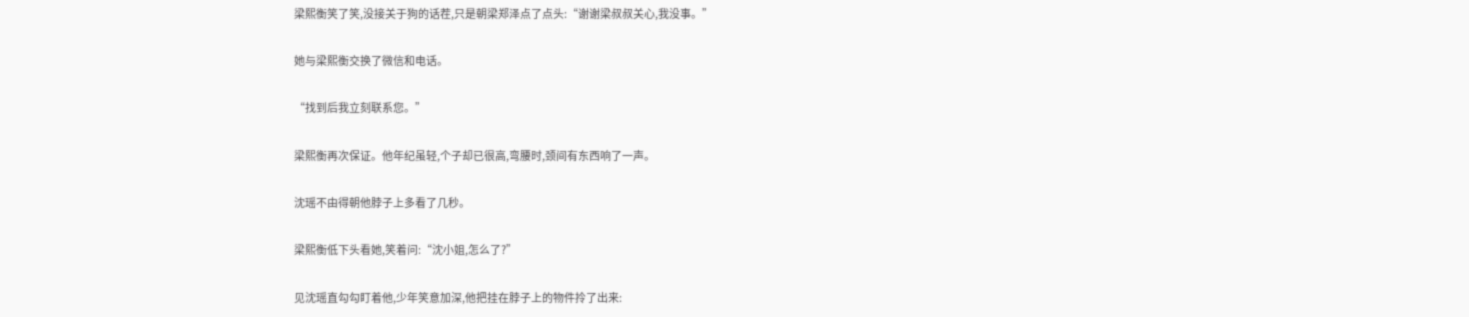梁熙衡笑了笑,没接关于狗的话茬,只是朝梁郑泽点了点头:“谢谢梁叔叔关心,我没事。”

她与梁熙衡交换了微信和电话。

“找到后我立刻联系您。”

梁熙衡再次保证。他年纪虽轻,个子却已很高,弯腰时,颈间有东西响了一声。

沈瑶不由得朝他脖子上多看了几秒。

梁熙衡低下头看她,笑着问:“沈小姐,怎么了?”

见沈瑶直勾勾盯着他,少年笑意加深,他把挂在脖子上的物件拎了出来: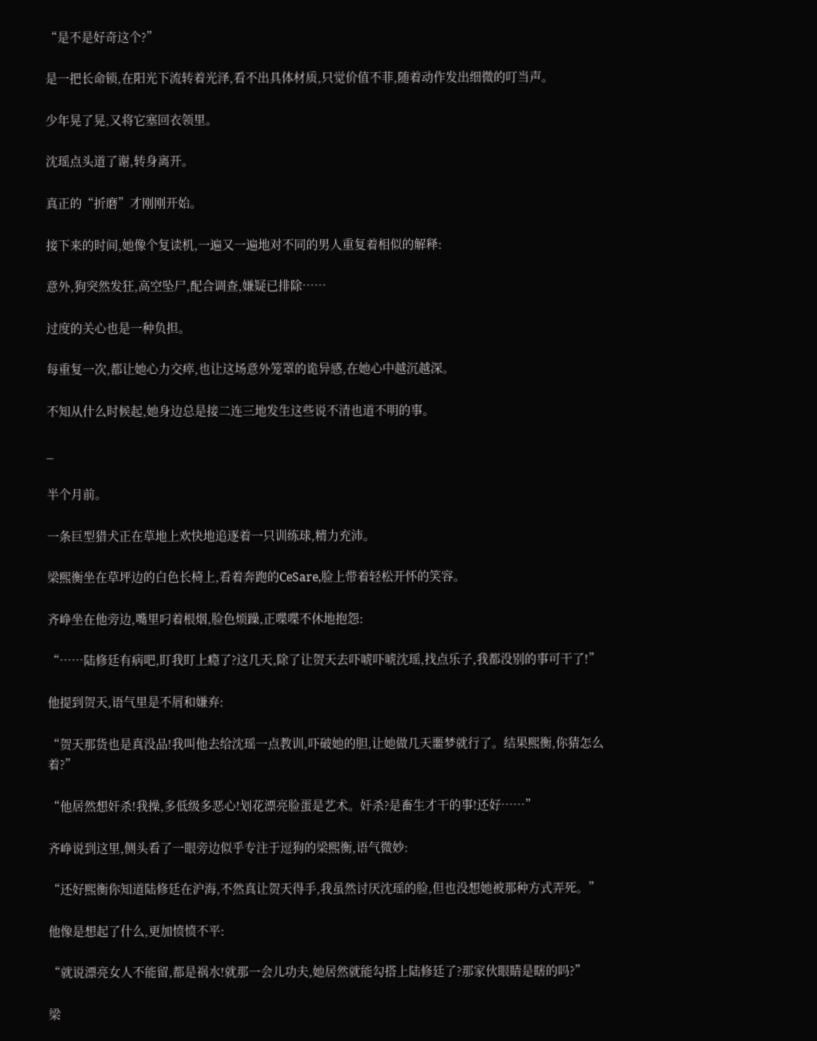“是不是好奇这个?”

是一把长命锁,在阳光下流转着光泽,看不出具体材质,只觉价值不菲,随着动作发出细微的叮当声。

少年晃了晃,又将它塞回衣领里。

沈瑶点头道了谢,转身离开。

真正的“折磨”才刚刚开始。

接下来的时间,她像个复读机,一遍又一遍地对不同的男人重复着相似的解释:

意外,狗突然发狂,高空坠尸,配合调查,嫌疑已排除……

过度的关心也是一种负担。

每重复一次,都让她心力交瘁,也让这场意外笼罩的诡异感,在她心中越沉越深。

不知从什么时候起,她身边总是接二连三地发生这些说不清也道不明的事。

_

半个月前。

一条巨型猎犬正在草地上欢快地追逐着一只训练球,精力充沛。

梁熙衡坐在草坪边的白色长椅上,看着奔跑的CeSare,脸上带着轻松开怀的笑容。

齐峥坐在他旁边,嘴里叼着根烟,脸色烦躁,正喋喋不休地抱怨:

“……陆修廷有病吧,盯我盯上瘾了?这几天,除了让贺天去吓唬吓唬沈瑶,找点乐子,我都没别的事可干了!”

他提到贺天,语气里是不屑和嫌弃:

“贺天那货也是真没品!我叫他去给沈瑶一点教训,吓破她的胆,让她做几天噩梦就行了。结果熙衡,你猜怎么着?”

“他居然想奸杀!我操,多低级多恶心!划花漂亮脸蛋是艺术。奸杀?是畜生才干的事!还好……”

齐峥说到这里,侧头看了一眼旁边似乎专注于逗狗的梁熙衡,语气微妙:

“还好熙衡你知道陆修廷在沪海,不然真让贺天得手,我虽然讨厌沈瑶的脸,但也没想她被那种方式弄死。”

他像是想起了什么,更加愤愤不平:

“就说漂亮女人不能留,都是祸水!就那一会儿功夫,她居然就能勾搭上陆修廷了?那家伙眼睛是瞎的吗?”

梁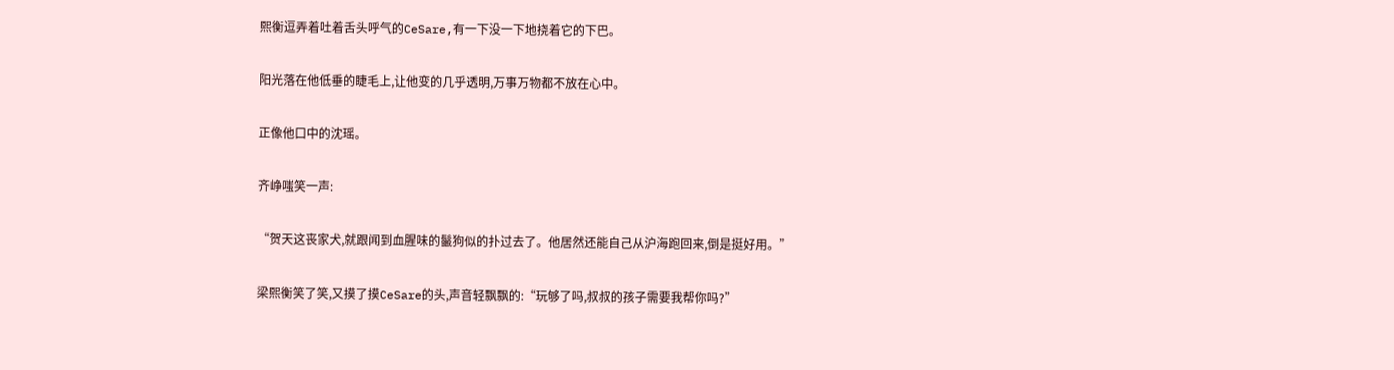熙衡逗弄着吐着舌头呼气的CeSare,有一下没一下地挠着它的下巴。

阳光落在他低垂的睫毛上,让他变的几乎透明,万事万物都不放在心中。

正像他口中的沈瑶。

齐峥嗤笑一声:

“贺天这丧家犬,就跟闻到血腥味的鬣狗似的扑过去了。他居然还能自己从沪海跑回来,倒是挺好用。”

梁熙衡笑了笑,又摸了摸CeSare的头,声音轻飘飘的:“玩够了吗,叔叔的孩子需要我帮你吗?”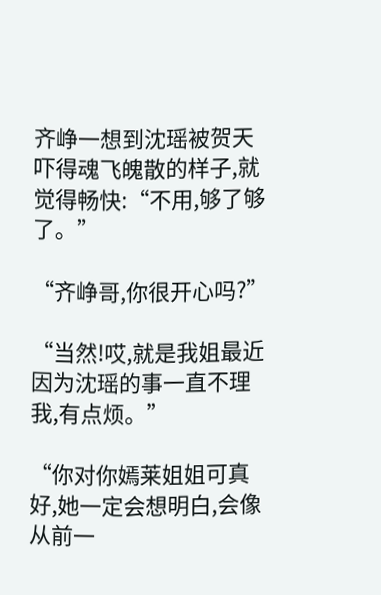齐峥一想到沈瑶被贺天吓得魂飞魄散的样子,就觉得畅快:“不用,够了够了。”

“齐峥哥,你很开心吗?”

“当然!哎,就是我姐最近因为沈瑶的事一直不理我,有点烦。”

“你对你嫣莱姐姐可真好,她一定会想明白,会像从前一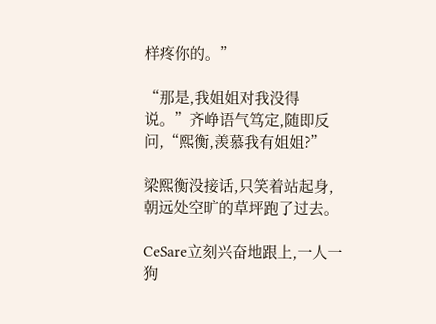样疼你的。”

“那是,我姐姐对我没得说。”齐峥语气笃定,随即反问,“熙衡,羡慕我有姐姐?”

梁熙衡没接话,只笑着站起身,朝远处空旷的草坪跑了过去。

CeSare立刻兴奋地跟上,一人一狗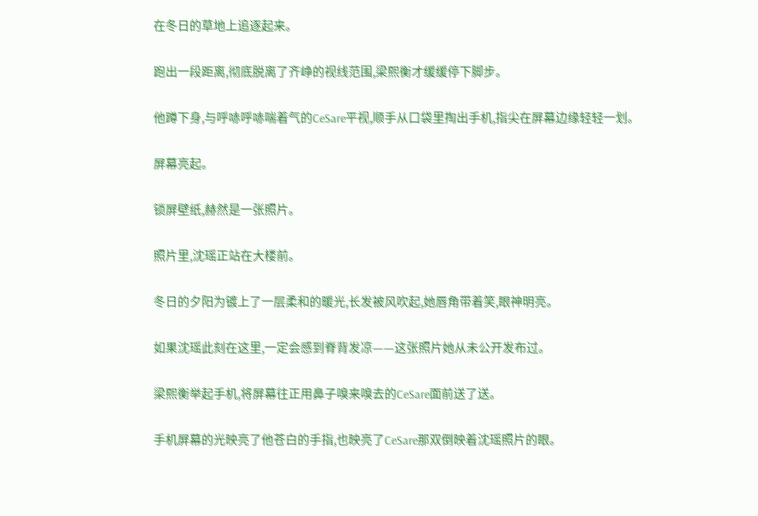在冬日的草地上追逐起来。

跑出一段距离,彻底脱离了齐峥的视线范围,梁熙衡才缓缓停下脚步。

他蹲下身,与呼哧呼哧喘着气的CeSare平视,顺手从口袋里掏出手机,指尖在屏幕边缘轻轻一划。

屏幕亮起。

锁屏壁纸,赫然是一张照片。

照片里,沈瑶正站在大楼前。

冬日的夕阳为镀上了一层柔和的暖光,长发被风吹起,她唇角带着笑,眼神明亮。

如果沈瑶此刻在这里,一定会感到脊背发凉——这张照片她从未公开发布过。

梁熙衡举起手机,将屏幕往正用鼻子嗅来嗅去的CeSare面前送了送。

手机屏幕的光映亮了他苍白的手指,也映亮了CeSare那双倒映着沈瑶照片的眼。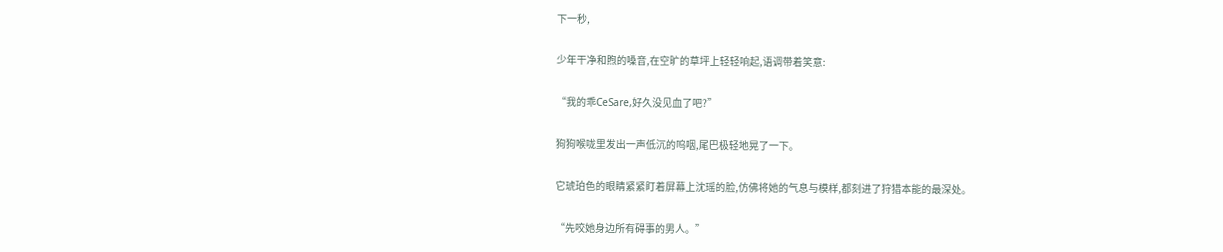下一秒,

少年干净和煦的嗓音,在空旷的草坪上轻轻响起,语调带着笑意:

“我的乖CeSare,好久没见血了吧?”

狗狗喉咙里发出一声低沉的呜咽,尾巴极轻地晃了一下。

它琥珀色的眼睛紧紧盯着屏幕上沈瑶的脸,仿佛将她的气息与模样,都刻进了狩猎本能的最深处。

“先咬她身边所有碍事的男人。”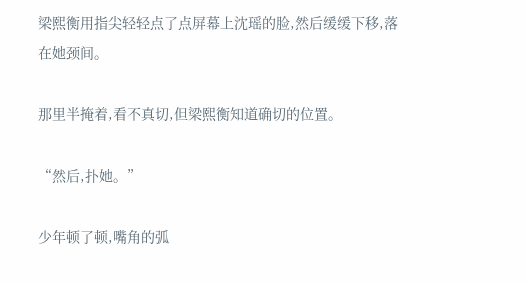梁熙衡用指尖轻轻点了点屏幕上沈瑶的脸,然后缓缓下移,落在她颈间。

那里半掩着,看不真切,但梁熙衡知道确切的位置。

“然后,扑她。”

少年顿了顿,嘴角的弧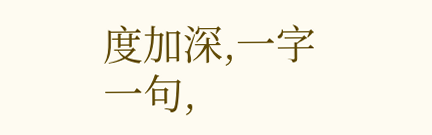度加深,一字一句,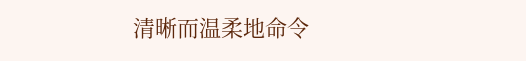清晰而温柔地命令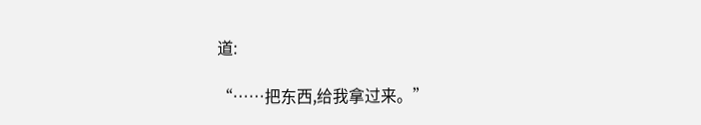道:

“……把东西,给我拿过来。”